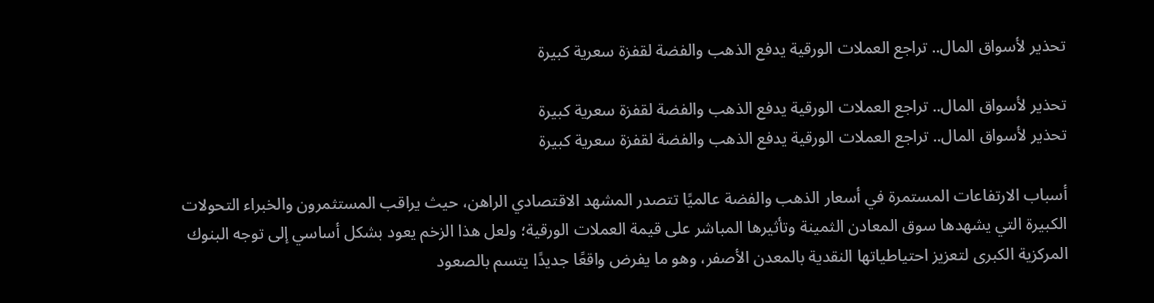تحذير لأسواق المال.. تراجع العملات الورقية يدفع الذهب والفضة لقفزة سعرية كبيرة

تحذير لأسواق المال.. تراجع العملات الورقية يدفع الذهب والفضة لقفزة سعرية كبيرة
تحذير لأسواق المال.. تراجع العملات الورقية يدفع الذهب والفضة لقفزة سعرية كبيرة

أسباب الارتفاعات المستمرة في أسعار الذهب والفضة عالميًا تتصدر المشهد الاقتصادي الراهن، حيث يراقب المستثمرون والخبراء التحولات الكبيرة التي يشهدها سوق المعادن الثمينة وتأثيرها المباشر على قيمة العملات الورقية؛ ولعل هذا الزخم يعود بشكل أساسي إلى توجه البنوك المركزية الكبرى لتعزيز احتياطياتها النقدية بالمعدن الأصفر، وهو ما يفرض واقعًا جديدًا يتسم بالصعود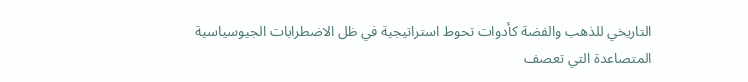التاريخي للذهب والفضة كأدوات تحوط استراتيجية في ظل الاضطرابات الجيوسياسية المتصاعدة التي تعصف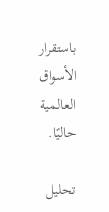باستقرار الأسواق العالمية حاليًا.

تحليل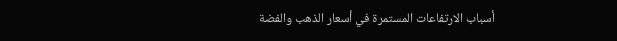أسباب الارتفاعات المستمرة في أسعار الذهب والفضة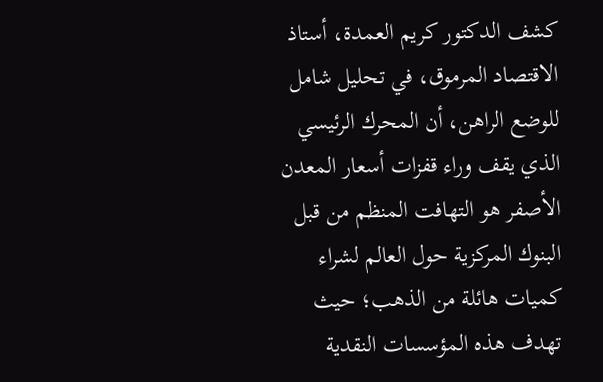كشف الدكتور كريم العمدة، أستاذ الاقتصاد المرموق، في تحليل شامل للوضع الراهن، أن المحرك الرئيسي الذي يقف وراء قفزات أسعار المعدن الأصفر هو التهافت المنظم من قبل البنوك المركزية حول العالم لشراء كميات هائلة من الذهب؛ حيث تهدف هذه المؤسسات النقدية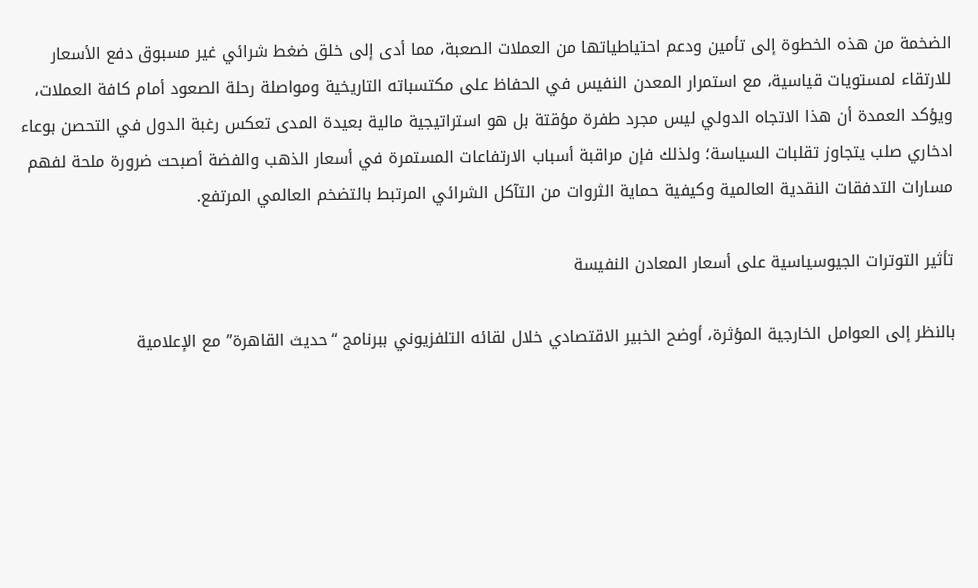الضخمة من هذه الخطوة إلى تأمين ودعم احتياطياتها من العملات الصعبة، مما أدى إلى خلق ضغط شرائي غير مسبوق دفع الأسعار للارتقاء لمستويات قياسية، مع استمرار المعدن النفيس في الحفاظ على مكتسباته التاريخية ومواصلة رحلة الصعود أمام كافة العملات، ويؤكد العمدة أن هذا الاتجاه الدولي ليس مجرد طفرة مؤقتة بل هو استراتيجية مالية بعيدة المدى تعكس رغبة الدول في التحصن بوعاء ادخاري صلب يتجاوز تقلبات السياسة؛ ولذلك فإن مراقبة أسباب الارتفاعات المستمرة في أسعار الذهب والفضة أصبحت ضرورة ملحة لفهم مسارات التدفقات النقدية العالمية وكيفية حماية الثروات من التآكل الشرائي المرتبط بالتضخم العالمي المرتفع.

تأثير التوترات الجيوسياسية على أسعار المعادن النفيسة

بالنظر إلى العوامل الخارجية المؤثرة، أوضح الخبير الاقتصادي خلال لقائه التلفزيوني ببرنامج “حديث القاهرة” مع الإعلامية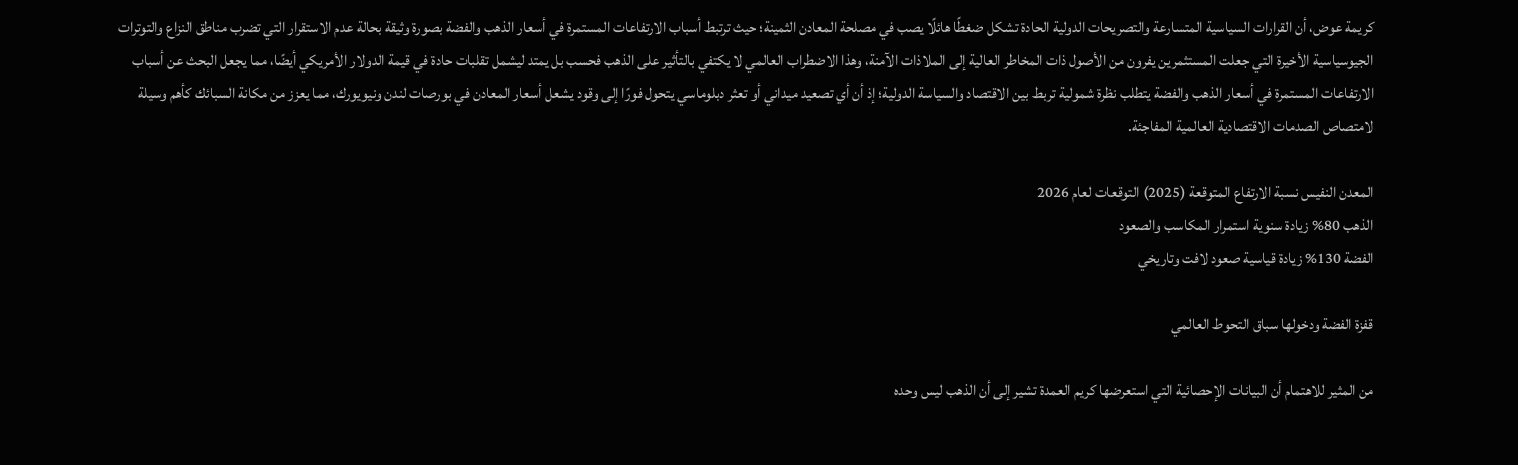كريمة عوض، أن القرارات السياسية المتسارعة والتصريحات الدولية الحادة تشكل ضغطًا هائلًا يصب في مصلحة المعادن الثمينة؛ حيث ترتبط أسباب الارتفاعات المستمرة في أسعار الذهب والفضة بصورة وثيقة بحالة عدم الاستقرار التي تضرب مناطق النزاع والتوترات الجيوسياسية الأخيرة التي جعلت المستثمرين يفرون من الأصول ذات المخاطر العالية إلى الملاذات الآمنة، وهذا الاضطراب العالمي لا يكتفي بالتأثير على الذهب فحسب بل يمتد ليشمل تقلبات حادة في قيمة الدولار الأمريكي أيضًا، مما يجعل البحث عن أسباب الارتفاعات المستمرة في أسعار الذهب والفضة يتطلب نظرة شمولية تربط بين الاقتصاد والسياسة الدولية؛ إذ أن أي تصعيد ميداني أو تعثر دبلوماسي يتحول فورًا إلى وقود يشعل أسعار المعادن في بورصات لندن ونيويورك، مما يعزز من مكانة السبائك كأهم وسيلة لامتصاص الصدمات الاقتصادية العالمية المفاجئة.

المعدن النفيس نسبة الارتفاع المتوقعة (2025) التوقعات لعام 2026
الذهب 80% زيادة سنوية استمرار المكاسب والصعود
الفضة 130% زيادة قياسية صعود لافت وتاريخي

قفزة الفضة ودخولها سباق التحوط العالمي

من المثير للاهتمام أن البيانات الإحصائية التي استعرضها كريم العمدة تشير إلى أن الذهب ليس وحده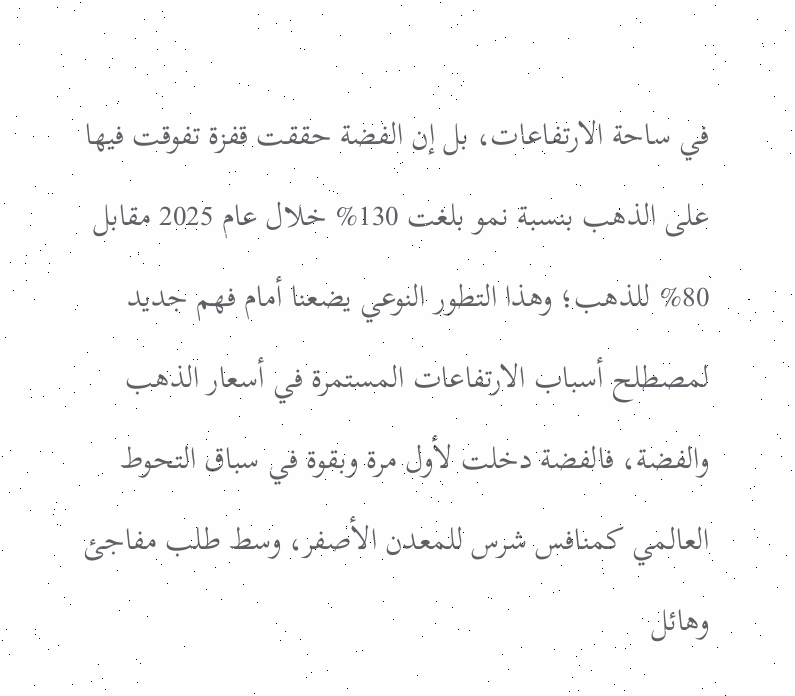في ساحة الارتفاعات، بل إن الفضة حققت قفزة تفوقت فيها على الذهب بنسبة نمو بلغت 130% خلال عام 2025 مقابل 80% للذهب؛ وهذا التطور النوعي يضعنا أمام فهم جديد لمصطلح أسباب الارتفاعات المستمرة في أسعار الذهب والفضة، فالفضة دخلت لأول مرة وبقوة في سباق التحوط العالمي كمنافس شرس للمعدن الأصفر، وسط طلب مفاجئ وهائل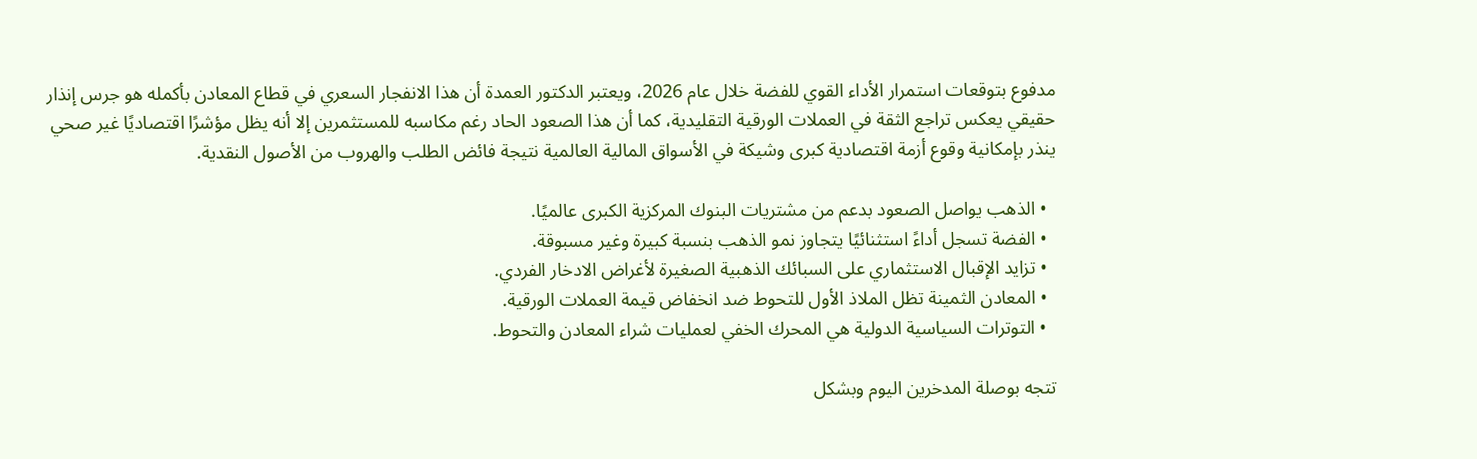مدفوع بتوقعات استمرار الأداء القوي للفضة خلال عام 2026، ويعتبر الدكتور العمدة أن هذا الانفجار السعري في قطاع المعادن بأكمله هو جرس إنذار حقيقي يعكس تراجع الثقة في العملات الورقية التقليدية، كما أن هذا الصعود الحاد رغم مكاسبه للمستثمرين إلا أنه يظل مؤشرًا اقتصاديًا غير صحي ينذر بإمكانية وقوع أزمة اقتصادية كبرى وشيكة في الأسواق المالية العالمية نتيجة فائض الطلب والهروب من الأصول النقدية.

  • الذهب يواصل الصعود بدعم من مشتريات البنوك المركزية الكبرى عالميًا.
  • الفضة تسجل أداءً استثنائيًا يتجاوز نمو الذهب بنسبة كبيرة وغير مسبوقة.
  • تزايد الإقبال الاستثماري على السبائك الذهبية الصغيرة لأغراض الادخار الفردي.
  • المعادن الثمينة تظل الملاذ الأول للتحوط ضد انخفاض قيمة العملات الورقية.
  • التوترات السياسية الدولية هي المحرك الخفي لعمليات شراء المعادن والتحوط.

تتجه بوصلة المدخرين اليوم وبشكل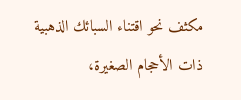مكثف نحو اقتناء السبائك الذهبية ذات الأحجام الصغيرة،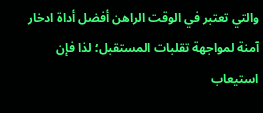والتي تعتبر في الوقت الراهن أفضل أداة ادخار آمنة لمواجهة تقلبات المستقبل؛ لذا فإن استيعاب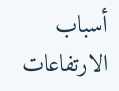أسباب الارتفاعات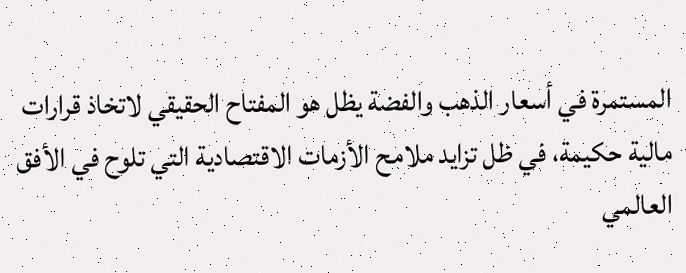المستمرة في أسعار الذهب والفضة يظل هو المفتاح الحقيقي لاتخاذ قرارات مالية حكيمة، في ظل تزايد ملامح الأزمات الاقتصادية التي تلوح في الأفق العالمي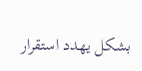بشكل يهدد استقرار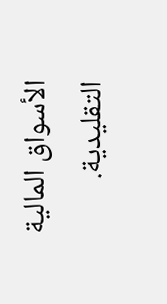الأسواق المالية التقليدية.